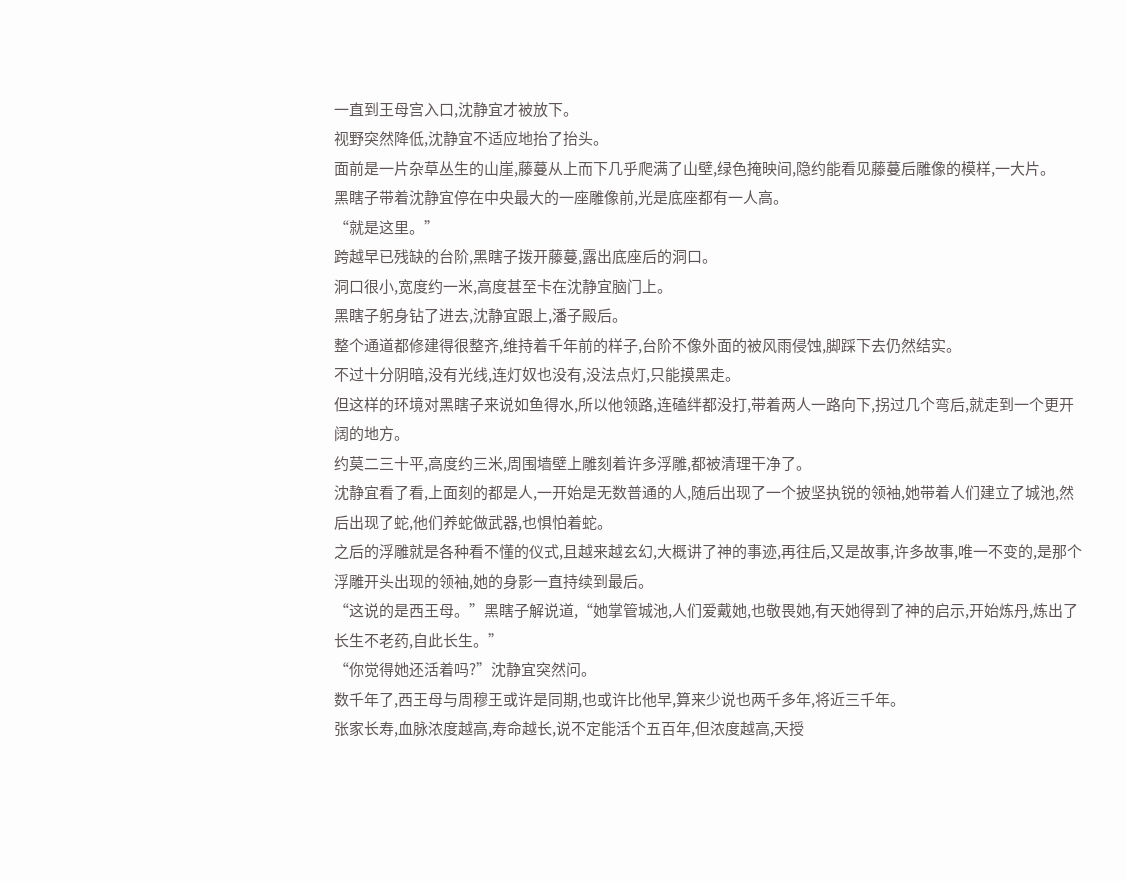一直到王母宫入口,沈静宜才被放下。
视野突然降低,沈静宜不适应地抬了抬头。
面前是一片杂草丛生的山崖,藤蔓从上而下几乎爬满了山壁,绿色掩映间,隐约能看见藤蔓后雕像的模样,一大片。
黑瞎子带着沈静宜停在中央最大的一座雕像前,光是底座都有一人高。
“就是这里。”
跨越早已残缺的台阶,黑瞎子拨开藤蔓,露出底座后的洞口。
洞口很小,宽度约一米,高度甚至卡在沈静宜脑门上。
黑瞎子躬身钻了进去,沈静宜跟上,潘子殿后。
整个通道都修建得很整齐,维持着千年前的样子,台阶不像外面的被风雨侵蚀,脚踩下去仍然结实。
不过十分阴暗,没有光线,连灯奴也没有,没法点灯,只能摸黑走。
但这样的环境对黑瞎子来说如鱼得水,所以他领路,连磕绊都没打,带着两人一路向下,拐过几个弯后,就走到一个更开阔的地方。
约莫二三十平,高度约三米,周围墙壁上雕刻着许多浮雕,都被清理干净了。
沈静宜看了看,上面刻的都是人,一开始是无数普通的人,随后出现了一个披坚执锐的领袖,她带着人们建立了城池,然后出现了蛇,他们养蛇做武器,也惧怕着蛇。
之后的浮雕就是各种看不懂的仪式,且越来越玄幻,大概讲了神的事迹,再往后,又是故事,许多故事,唯一不变的,是那个浮雕开头出现的领袖,她的身影一直持续到最后。
“这说的是西王母。”黑瞎子解说道,“她掌管城池,人们爱戴她,也敬畏她,有天她得到了神的启示,开始炼丹,炼出了长生不老药,自此长生。”
“你觉得她还活着吗?”沈静宜突然问。
数千年了,西王母与周穆王或许是同期,也或许比他早,算来少说也两千多年,将近三千年。
张家长寿,血脉浓度越高,寿命越长,说不定能活个五百年,但浓度越高,天授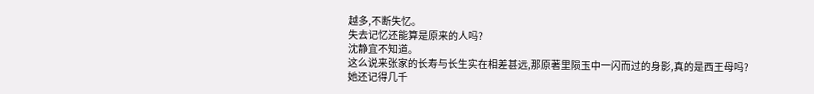越多,不断失忆。
失去记忆还能算是原来的人吗?
沈静宜不知道。
这么说来张家的长寿与长生实在相差甚远,那原著里陨玉中一闪而过的身影,真的是西王母吗?
她还记得几千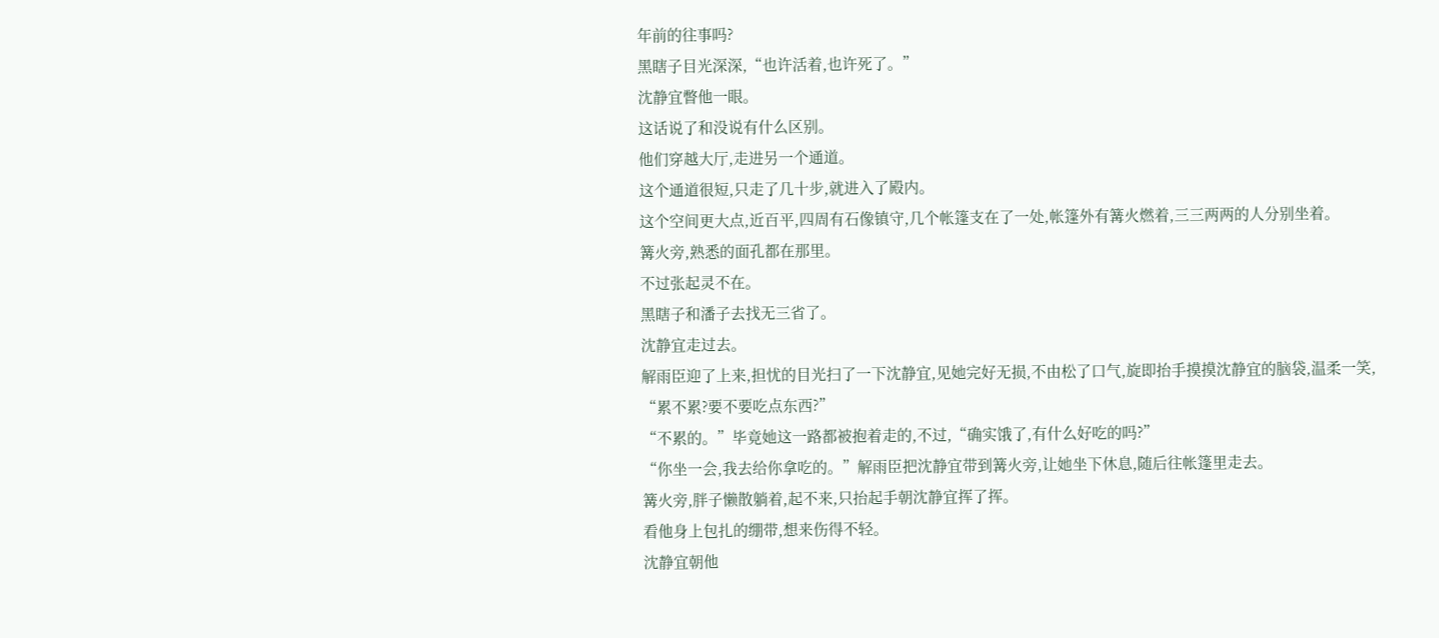年前的往事吗?
黑瞎子目光深深,“也许活着,也许死了。”
沈静宜瞥他一眼。
这话说了和没说有什么区别。
他们穿越大厅,走进另一个通道。
这个通道很短,只走了几十步,就进入了殿内。
这个空间更大点,近百平,四周有石像镇守,几个帐篷支在了一处,帐篷外有篝火燃着,三三两两的人分别坐着。
篝火旁,熟悉的面孔都在那里。
不过张起灵不在。
黑瞎子和潘子去找无三省了。
沈静宜走过去。
解雨臣迎了上来,担忧的目光扫了一下沈静宜,见她完好无损,不由松了口气,旋即抬手摸摸沈静宜的脑袋,温柔一笑,
“累不累?要不要吃点东西?”
“不累的。”毕竟她这一路都被抱着走的,不过,“确实饿了,有什么好吃的吗?”
“你坐一会,我去给你拿吃的。”解雨臣把沈静宜带到篝火旁,让她坐下休息,随后往帐篷里走去。
篝火旁,胖子懒散躺着,起不来,只抬起手朝沈静宜挥了挥。
看他身上包扎的绷带,想来伤得不轻。
沈静宜朝他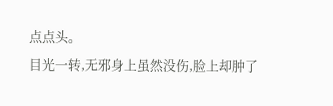点点头。
目光一转,无邪身上虽然没伤,脸上却肿了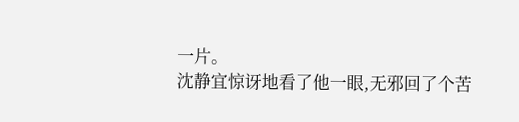一片。
沈静宜惊讶地看了他一眼,无邪回了个苦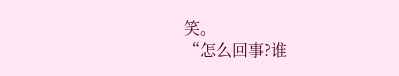笑。
“怎么回事?谁